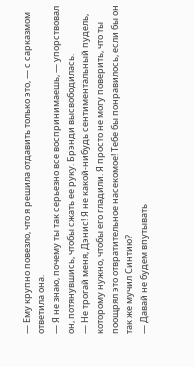— Ему крупно повезло, что я решила отдавить только это, — с сарказмом ответила она.
— Я не знаю, почему ты так серьезно все воспринимаешь, — упорствовал он, потянувшись, чтобы сжать ее руку. Брэнди высвободилась.
— Не трогай меня, Дэнис! Я не какой-нибудь сентиментальный пудель, которому нужно, чтобы его гладили. Я просто не могу поверить, что ты поощрял это отвратительное насекомое! Тебе бы понравилось, если бы он так же мучил Синтию?
— Давай не будем впутывать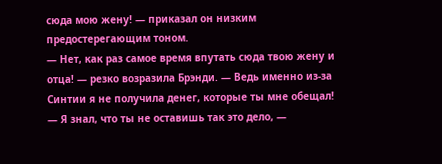сюда мою жену! — приказал он низким предостерегающим тоном.
— Нет, как раз самое время впутать сюда твою жену и отца! — резко возразила Брэнди. — Ведь именно из-за Синтии я не получила денег, которые ты мне обещал!
— Я знал, что ты не оставишь так это дело, —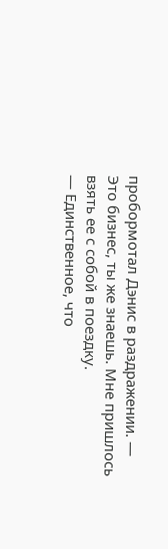пробормотал Дэнис в раздражении. — Это бизнес, ты же знаешь. Мне пришлось взять ее с собой в поездку.
— Единственное, что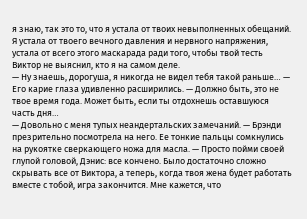я знаю, так это то, что я устала от твоих невыполненных обещаний. Я устала от твоего вечного давления и нервного напряжения, устала от всего этого маскарада ради того, чтобы твой тесть Виктор не выяснил, кто я на самом деле.
— Ну знаешь, дорогуша, я никогда не видел тебя такой раньше… — Его карие глаза удивленно расширились. — Должно быть, это не твое время года. Может быть, если ты отдохнешь оставшуюся часть дня…
— Довольно с меня тупых неандертальских замечаний. — Брэнди презрительно посмотрела на него. Ее тонкие пальцы сомкнулись на рукоятке сверкающего ножа для масла. — Просто пойми своей глупой головой, Дэнис: все кончено. Было достаточно сложно скрывать все от Виктора, а теперь, когда твоя жена будет работать вместе с тобой, игра закончится. Мне кажется, что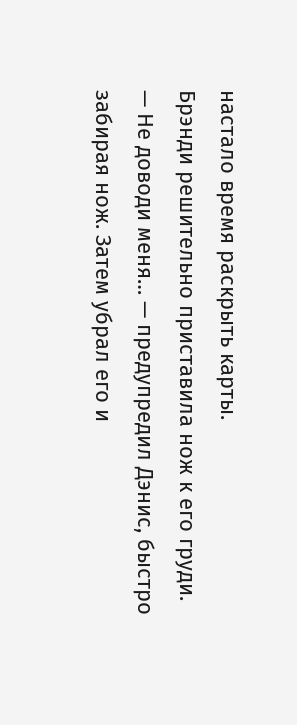настало время раскрыть карты.
Брэнди решительно приставила нож к его груди.
— Не доводи меня… — предупредил Дэнис, быстро забирая нож. Затем убрал его и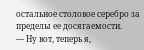остальное столовое серебро за пределы ее досягаемости.
— Ну вот, теперь я,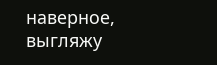наверное, выгляжу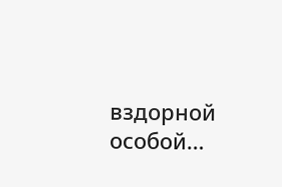вздорной особой…